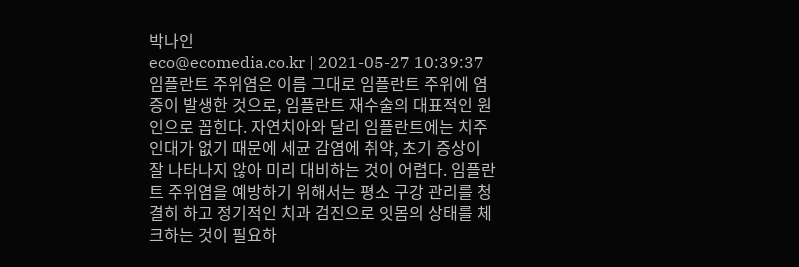박나인
eco@ecomedia.co.kr | 2021-05-27 10:39:37
임플란트 주위염은 이름 그대로 임플란트 주위에 염증이 발생한 것으로, 임플란트 재수술의 대표적인 원인으로 꼽힌다. 자연치아와 달리 임플란트에는 치주인대가 없기 때문에 세균 감염에 취약, 초기 증상이 잘 나타나지 않아 미리 대비하는 것이 어렵다. 임플란트 주위염을 예방하기 위해서는 평소 구강 관리를 청결히 하고 정기적인 치과 검진으로 잇몸의 상태를 체크하는 것이 필요하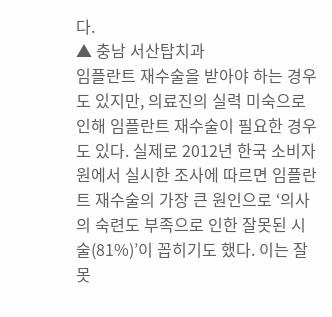다.
▲ 충남 서산탑치과
임플란트 재수술을 받아야 하는 경우도 있지만, 의료진의 실력 미숙으로 인해 임플란트 재수술이 필요한 경우도 있다. 실제로 2012년 한국 소비자원에서 실시한 조사에 따르면 임플란트 재수술의 가장 큰 원인으로 ‘의사의 숙련도 부족으로 인한 잘못된 시술(81%)’이 꼽히기도 했다. 이는 잘못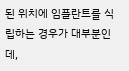된 위치에 임플란트를 식립하는 경우가 대부분인데,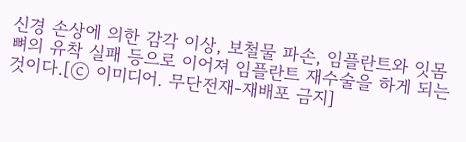신경 손상에 의한 감각 이상, 보철물 파손, 임플란트와 잇몸뼈의 유착 실패 등으로 이어져 임플란트 재수술을 하게 되는 것이다.[ⓒ 이미디어. 무단전재-재배포 금지]